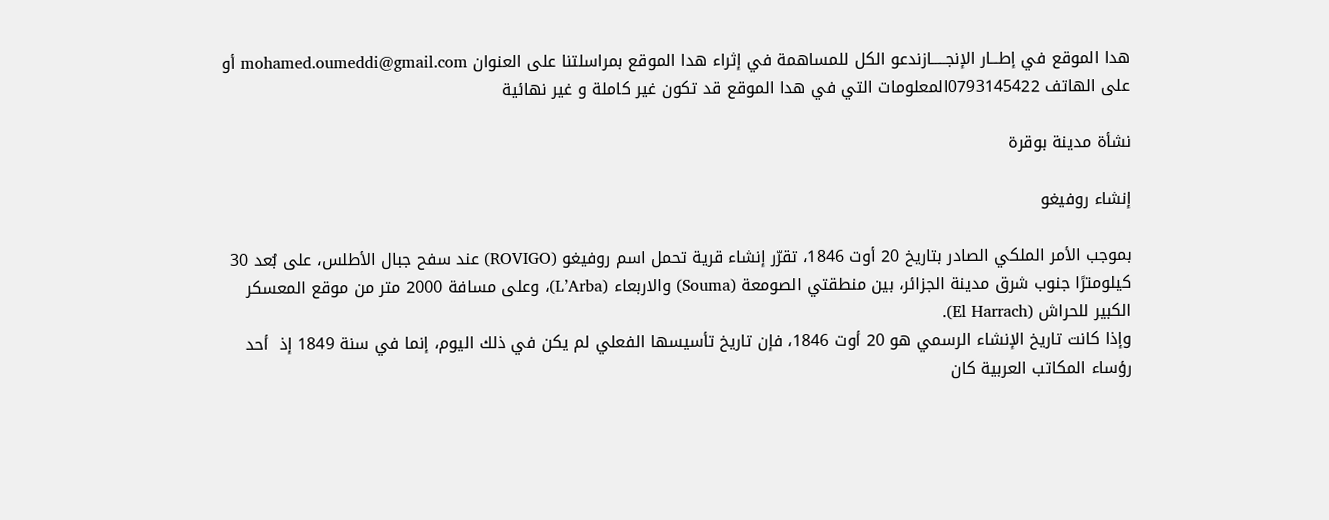هدا الموقع في إطـــار الإنجـــــازندعو الكل للمساهمة في إثراء هدا الموقع بمراسلتنا على العنوان mohamed.oumeddi@gmail.com أو على الهاتف 0793145422المعلومات التي في هدا الموقع قد تكون غير كاملة و غير نهائية

نشأة مدينة بوقرة

إنشاء روفيغو

بموجب الأمر الملكي الصادر بتاريخ 20 أوت 1846، تقرّر إنشاء قرية تحمل اسم روفيغو (ROVIGO) عند سفح جبال الأطلس، على بُعد 30 كيلومترًا جنوب شرق مدينة الجزائر، بين منطقتي الصومعة (Souma) والاربعاء (L’Arba)، وعلى مسافة 2000 متر من موقع المعسكر الكبير للحراش (El Harrach).
وإذا كانت تاريخ الإنشاء الرسمي هو 20 أوت 1846، فإن تاريخ تأسيسها الفعلي لم يكن في ذلك اليوم، إنما في سنة 1849 إذ  أحد رؤساء المكاتب العربية كان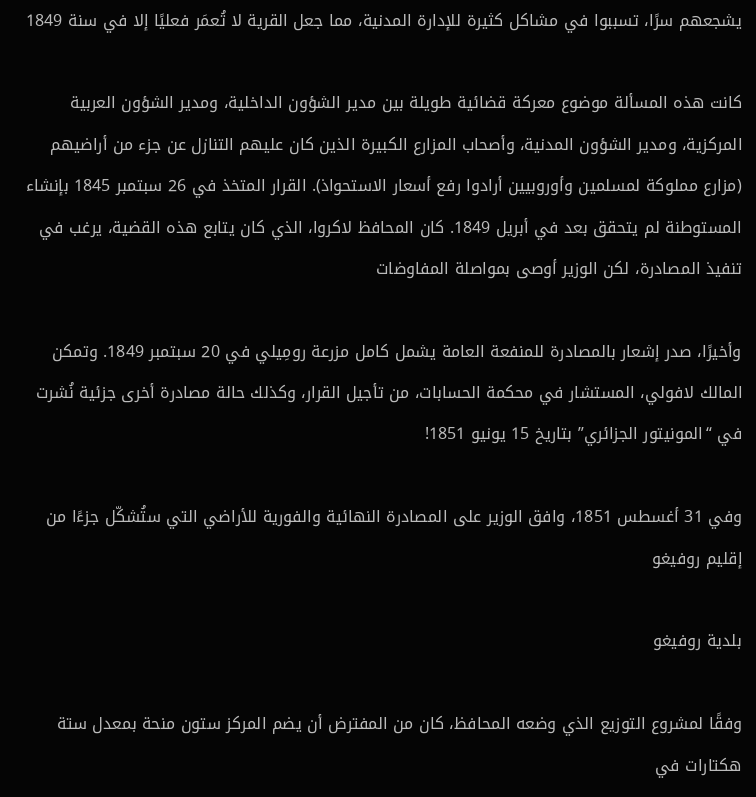يشجعهم سرًا، تسببوا في مشاكل كثيرة للإدارة المدنية، مما جعل القرية لا تُعمَر فعليًا إلا في سنة 1849

كانت هذه المسألة موضوع معركة قضائية طويلة بين مدير الشؤون الداخلية، ومدير الشؤون العربية المركزية، ومدير الشؤون المدنية، وأصحاب المزارع الكبيرة الذين كان عليهم التنازل عن جزء من أراضيهم (مزارع مملوكة لمسلمين وأوروبيين أرادوا رفع أسعار الاستحواذ). القرار المتخذ في 26 سبتمبر 1845 بإنشاء المستوطنة لم يتحقق بعد في أبريل 1849. كان المحافظ لاكروا، الذي كان يتابع هذه القضية، يرغب في تنفيذ المصادرة، لكن الوزير أوصى بمواصلة المفاوضات

وأخيرًا، صدر إشعار بالمصادرة للمنفعة العامة يشمل كامل مزرعة رومِيلي في 20 سبتمبر 1849. وتمكن المالك لافولي، المستشار في محكمة الحسابات، من تأجيل القرار، وكذلك حالة مصادرة أخرى جزئية نُشرت في “المونيتور الجزائري” بتاريخ 15 يونيو 1851!

وفي 31 أغسطس 1851، وافق الوزير على المصادرة النهائية والفورية للأراضي التي ستُشكّل جزءًا من إقليم روفيغو

بلدية روفيغو

وفقًا لمشروع التوزيع الذي وضعه المحافظ، كان من المفترض أن يضم المركز ستون منحة بمعدل ستة هكتارات في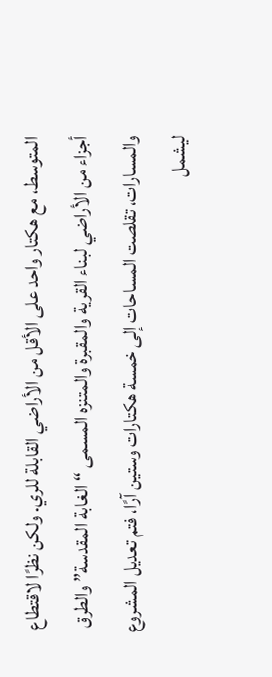المتوسط، مع هكتار واحد على الأقل من الأراضي القابلة للري. ولكن نظرًا لاقتطاع أجزاء من الأراضي لبناء القرية والمقبرة والمتنزه المسمى “الغابة المقدسة” والطرق والمسارات، تقلصت المساحات إلى خمسة هكتارات وستين آرًا، فتم تعديل المشروع ليشمل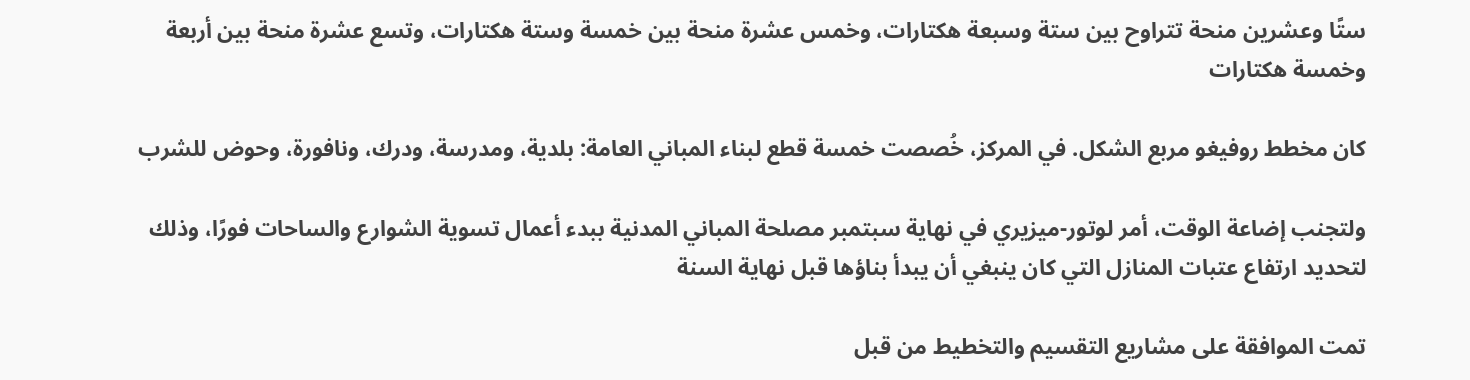ستًا وعشرين منحة تتراوح بين ستة وسبعة هكتارات، وخمس عشرة منحة بين خمسة وستة هكتارات، وتسع عشرة منحة بين أربعة وخمسة هكتارات

كان مخطط روفيغو مربع الشكل. في المركز، خُصصت خمسة قطع لبناء المباني العامة: بلدية، ومدرسة، ودرك، ونافورة، وحوض للشرب

ولتجنب إضاعة الوقت، أمر لوتور-ميزيري في نهاية سبتمبر مصلحة المباني المدنية ببدء أعمال تسوية الشوارع والساحات فورًا، وذلك لتحديد ارتفاع عتبات المنازل التي كان ينبغي أن يبدأ بناؤها قبل نهاية السنة

تمت الموافقة على مشاريع التقسيم والتخطيط من قبل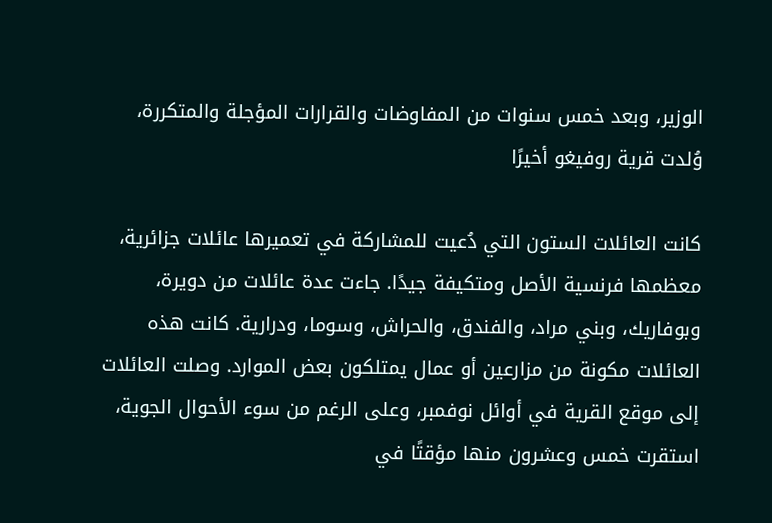الوزير، وبعد خمس سنوات من المفاوضات والقرارات المؤجلة والمتكررة، وُلدت قرية روفيغو أخيرًا

كانت العائلات الستون التي دُعيت للمشاركة في تعميرها عائلات جزائرية، معظمها فرنسية الأصل ومتكيفة جيدًا. جاءت عدة عائلات من دويرة، وبوفاريك، وبني مراد، والفندق، والحراش، وسوما، ودرارية. كانت هذه العائلات مكونة من مزارعين أو عمال يمتلكون بعض الموارد. وصلت العائلات إلى موقع القرية في أوائل نوفمبر، وعلى الرغم من سوء الأحوال الجوية، استقرت خمس وعشرون منها مؤقتًا في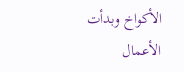الأكواخ وبدأت الأعمال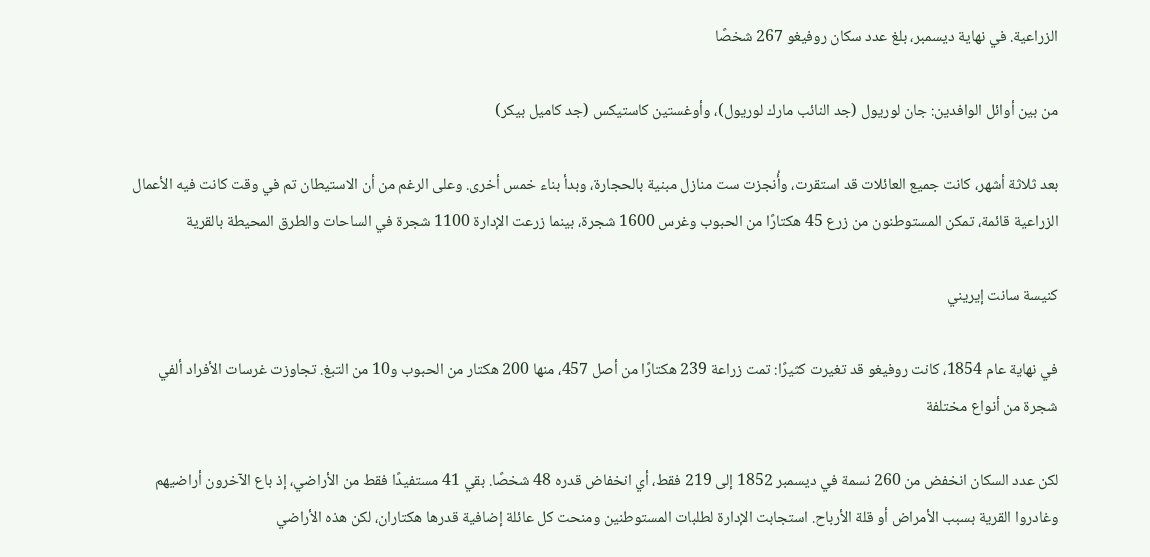الزراعية. في نهاية ديسمبر، بلغ عدد سكان روفيغو 267 شخصًا

من بين أوائل الوافدين: جان لوريول (جد النائب مارك لوريول)، وأوغستين كاستيكس (جد كاميل بيكر)

بعد ثلاثة أشهر، كانت جميع العائلات قد استقرت، وأُنجزت ست منازل مبنية بالحجارة، وبدأ بناء خمس أخرى. وعلى الرغم من أن الاستيطان تم في وقت كانت فيه الأعمال الزراعية قائمة، تمكن المستوطنون من زرع 45 هكتارًا من الحبوب وغرس 1600 شجرة، بينما زرعت الإدارة 1100 شجرة في الساحات والطرق المحيطة بالقرية

كنيسة سانت إيريني

في نهاية عام 1854، كانت روفيغو قد تغيرت كثيرًا: تمت زراعة 239 هكتارًا من أصل 457، منها 200 هكتار من الحبوب و10 من التبغ. تجاوزت غرسات الأفراد ألفي شجرة من أنواع مختلفة

لكن عدد السكان انخفض من 260 نسمة في ديسمبر 1852 إلى 219 فقط، أي انخفاض قدره 48 شخصًا. بقي 41 مستفيدًا فقط من الأراضي، إذ باع الآخرون أراضيهم وغادروا القرية بسبب الأمراض أو قلة الأرباح. استجابت الإدارة لطلبات المستوطنين ومنحت كل عائلة إضافية قدرها هكتاران، لكن هذه الأراضي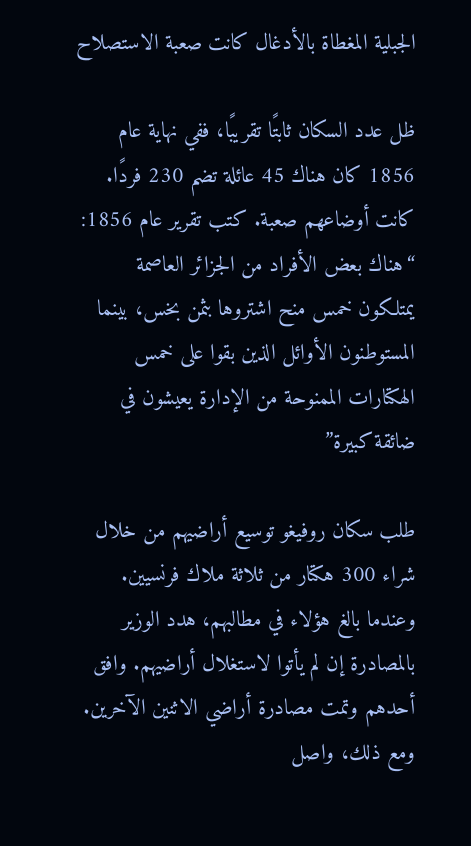الجبلية المغطاة بالأدغال كانت صعبة الاستصلاح

ظل عدد السكان ثابتًا تقريبًا، ففي نهاية عام 1856 كان هناك 45 عائلة تضم 230 فردًا. كانت أوضاعهم صعبة. كتب تقرير عام 1856: “هناك بعض الأفراد من الجزائر العاصمة يمتلكون خمس منح اشتروها بثمن بخس، بينما المستوطنون الأوائل الذين بقوا على خمس الهكتارات الممنوحة من الإدارة يعيشون في ضائقة كبيرة”

طلب سكان روفيغو توسيع أراضيهم من خلال شراء 300 هكتار من ثلاثة ملاك فرنسيين. وعندما بالغ هؤلاء في مطالبهم، هدد الوزير بالمصادرة إن لم يأتوا لاستغلال أراضيهم. وافق أحدهم وتمت مصادرة أراضي الاثنين الآخرين. ومع ذلك، واصل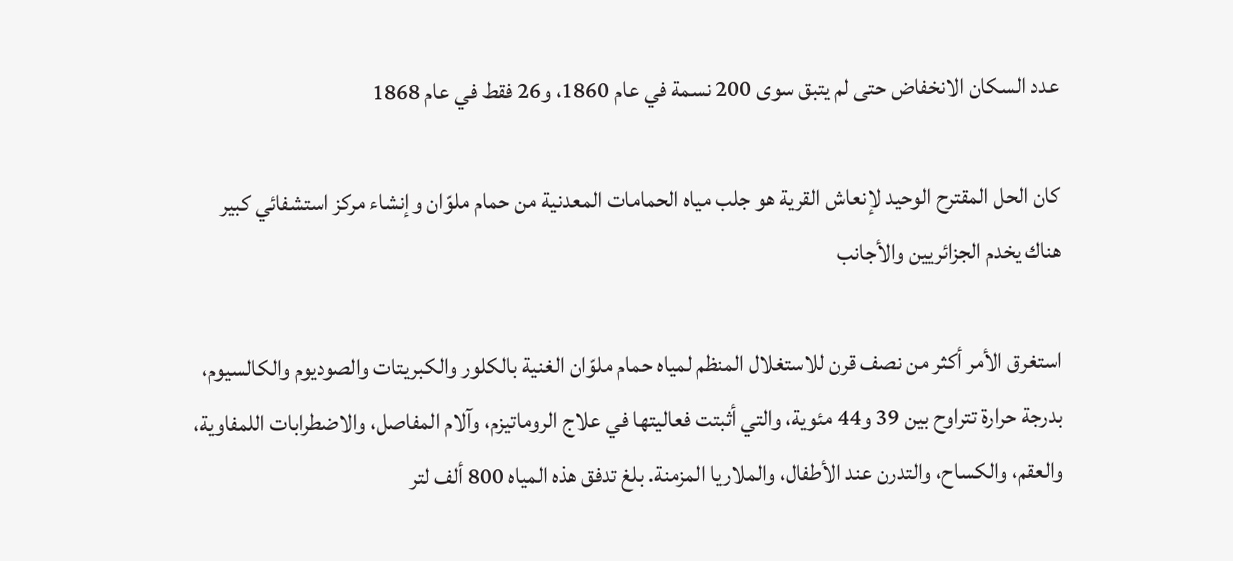عدد السكان الانخفاض حتى لم يتبق سوى 200 نسمة في عام 1860، و26 فقط في عام 1868

كان الحل المقترح الوحيد لإنعاش القرية هو جلب مياه الحمامات المعدنية من حمام ملوّان وإنشاء مركز استشفائي كبير هناك يخدم الجزائريين والأجانب

استغرق الأمر أكثر من نصف قرن للاستغلال المنظم لمياه حمام ملوّان الغنية بالكلور والكبريتات والصوديوم والكالسيوم، بدرجة حرارة تتراوح بين 39 و44 مئوية، والتي أثبتت فعاليتها في علاج الروماتيزم، وآلام المفاصل، والاضطرابات اللمفاوية، والعقم، والكساح، والتدرن عند الأطفال، والملاريا المزمنة. بلغ تدفق هذه المياه 800 ألف لتر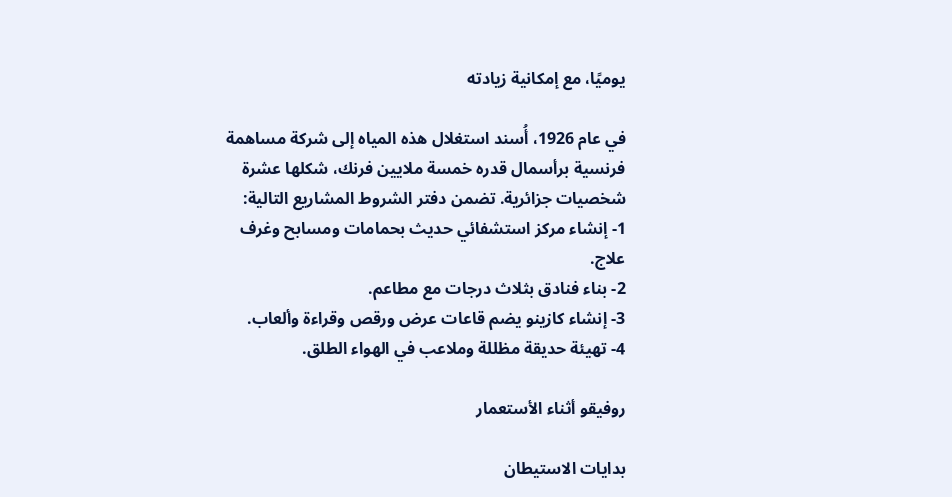يوميًا، مع إمكانية زيادته

في عام 1926، أُسند استغلال هذه المياه إلى شركة مساهمة فرنسية برأسمال قدره خمسة ملايين فرنك، شكلها عشرة شخصيات جزائرية. تضمن دفتر الشروط المشاريع التالية:
1- إنشاء مركز استشفائي حديث بحمامات ومسابح وغرف علاج.
2- بناء فنادق بثلاث درجات مع مطاعم.
3- إنشاء كازينو يضم قاعات عرض ورقص وقراءة وألعاب.
4- تهيئة حديقة مظللة وملاعب في الهواء الطلق.

روفيقو أثناء الأستعمار

بدايات الاستيطان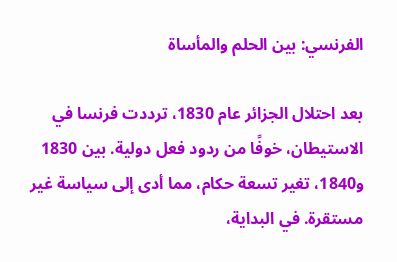الفرنسي: بين الحلم والمأساة

بعد احتلال الجزائر عام 1830، ترددت فرنسا في الاستيطان، خوفًا من ردود فعل دولية. بين 1830 و1840، تغير تسعة حكام، مما أدى إلى سياسة غير مستقرة. في البداية،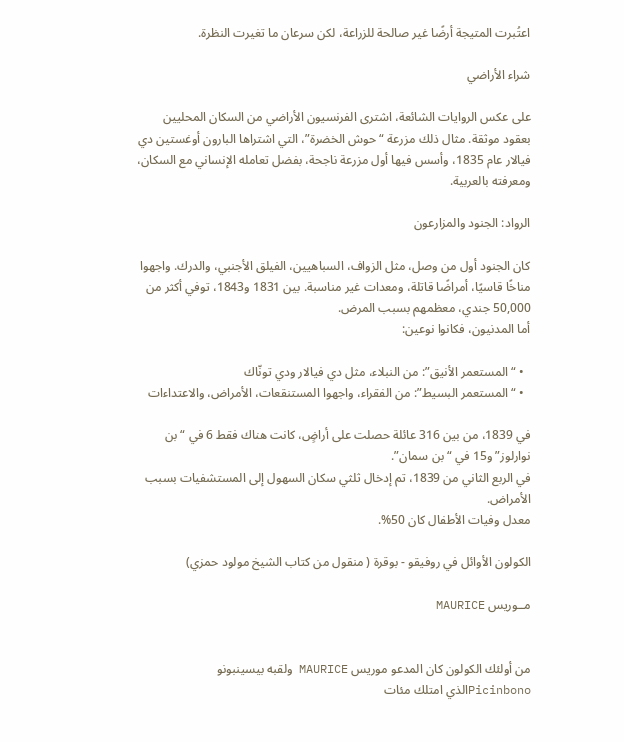اعتُبرت المتيجة أرضًا غير صالحة للزراعة، لكن سرعان ما تغيرت النظرة.

شراء الأراضي

على عكس الروايات الشائعة، اشترى الفرنسيون الأراضي من السكان المحليين بعقود موثقة. مثال ذلك مزرعة “حوش الخضرة”، التي اشتراها البارون أوغستين دي فيالار عام 1835، وأسس فيها أول مزرعة ناجحة، بفضل تعامله الإنساني مع السكان، ومعرفته بالعربية.

الرواد: الجنود والمزارعون

كان الجنود أول من وصل، مثل الزواف، السباهيين، الفيلق الأجنبي، والدرك. واجهوا مناخًا قاسيًا، أمراضًا قاتلة، ومعدات غير مناسبة. بين 1831 و1843، توفي أكثر من 50,000 جندي، معظمهم بسبب المرض.
أما المدنيون، فكانوا نوعين:

  • “المستعمر الأنيق”: من النبلاء، مثل دي فيالار ودي تونّاك
  • “المستعمر البسيط”: من الفقراء، واجهوا المستنقعات، الأمراض، والاعتداءات

في 1839، من بين 316 عائلة حصلت على أراضٍ، كانت هناك فقط 6 في “بن نوارلوز” و15 في “بن سمان”.
في الربع الثاني من 1839، تم إدخال ثلثي سكان السهول إلى المستشفيات بسبب الأمراض.
معدل وفيات الأطفال كان 50%.

الكولون الأوائل في روفيقو - بوقرة ( منقول من كتاب الشيخ مولود حمزي)

مــوريس MAURICE


من أولئك الكولون كان المدعو موريس MAURICE ولقبه بيسينبونو Picinbonoالذي امتلك مئات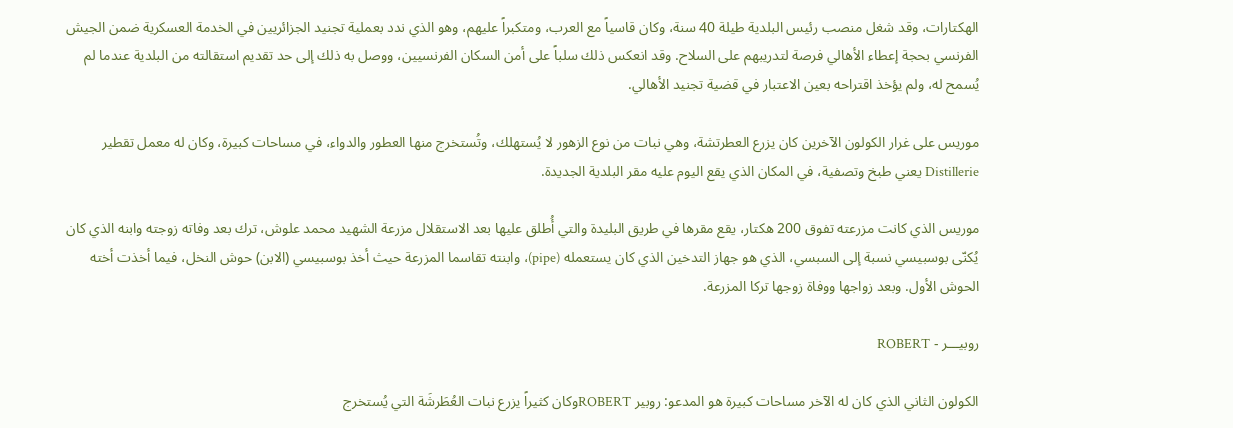الهكتارات، وقد شغل منصب رئيس البلدية طيلة 40 سنة، وكان قاسياً مع العرب، ومتكبراً عليهم، وهو الذي ندد بعملية تجنيد الجزائريين في الخدمة العسكرية ضمن الجيش الفرنسي بحجة إعطاء الأهالي فرصة لتدريبهم على السلاح. وقد انعكس ذلك سلباً على أمن السكان الفرنسيين، ووصل به ذلك إلى حد تقديم استقالته من البلدية عندما لم يُسمح له، ولم يؤخذ اقتراحه بعين الاعتبار في قضية تجنيد الأهالي.

موريس على غرار الكولون الآخرين كان يزرع العطرتشة، وهي نبات من نوع الزهور لا يُستهلك، وتُستخرج منها العطور والدواء، في مساحات كبيرة، وكان له معمل تقطير Distillerie يعني طبخ وتصفية، في المكان الذي يقع اليوم عليه مقر البلدية الجديدة.

موريس الذي كانت مزرعته تفوق 200 هكتار، يقع مقرها في طريق البليدة والتي أُطلق عليها بعد الاستقلال مزرعة الشهيد محمد علوش، ترك بعد وفاته زوجته وابنه الذي كان يُكنّى بوسبيسي نسبة إلى السبسي، الذي هو جهاز التدخين الذي كان يستعمله (pipe)، وابنته تقاسما المزرعة حيث أخذ بوسبيسي (الابن) حوش النخل، فيما أخذت أخته الحوش الأول. وبعد زواجها ووفاة زوجها تركا المزرعة.

روبيـــر - ROBERT

الكولون الثاني الذي كان له الآخر مساحات كبيرة هو المدعو: روبير ROBERTوكان كثيراً يزرع نبات العُطَرشَة التي يُستخرج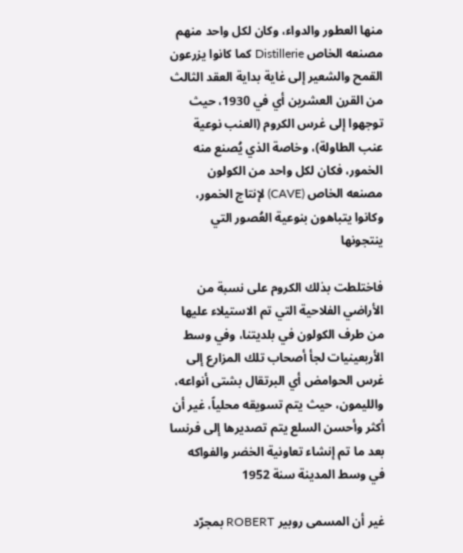منها العطور والدواء، وكان لكل واحد منهم مصنعه الخاص Distillerie كما كانوا يزرعون القمح والشعير إلى غاية بداية العقد الثالث من القرن العشرين أي في 1930، حيث توجهوا إلى غرس الكروم (العنب نوعية عنب الطاولة)، وخاصة الذي يُصنع منه الخمور، فكان لكل واحد من الكولون مصنعه الخاص (CAVE) لإنتاج الخمور، وكانوا يتباهون بنوعية العُصور التي ينتجونها

فاختلطت بذلك الكروم على نسبة من الأراضي الفلاحية التي تم الاستيلاء عليها من طرف الكولون في بلديتنا، وفي وسط الأربعينيات لجأ أصحاب تلك المزارع إلى غرس الحوامض أي البرتقال بشتى أنواعه، والليمون، حيث يتم تسويقه محلياً، غير أن أكثر وأحسن السلع يتم تصديرها إلى فرنسا بعد ما تم إنشاء تعاونية الخضر والفواكه في وسط المدينة سنة 1952

غير أن المسمى روبير ROBERT بمجرّد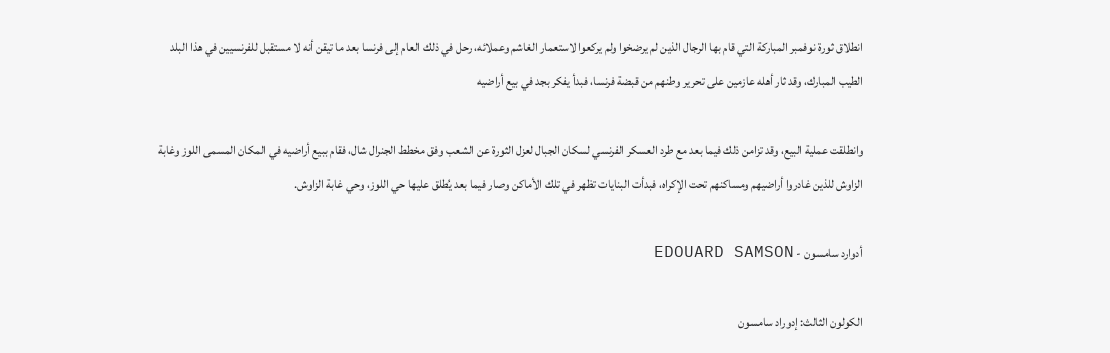انطلاق ثورة نوفمبر المباركة التي قام بها الرجال الذين لم يرضخوا ولم يركعوا لاستعمار الغاشم وعملائه، رحل في ذلك العام إلى فرنسا بعد ما تيقن أنه لا مستقبل للفرنسيين في هذا البلد الطيب المبارك، وقد ثار أهله عازمين على تحرير وطنهم من قبضة فرنسا، فبدأ يفكر بجد في بيع أراضيه

وانطلقت عملية البيع، وقد تزامن ذلك فيما بعد مع طرد العسكر الفرنسي لسكان الجبال لعزل الثورة عن الشعب وفق مخطط الجنرال شال، فقام ببيع أراضيه في المكان المسمى اللوز وغابة الزاوش للذين غادروا أراضيهم ومساكنهم تحت الإكراه، فبدأت البنايات تظهر في تلك الأماكن وصار فيما بعد يُطلق عليها حي اللوز، وحي غابة الزاوش.

أدوارد سامسون - EDOUARD SAMSON

الكولون الثالث: إدوراد سامسون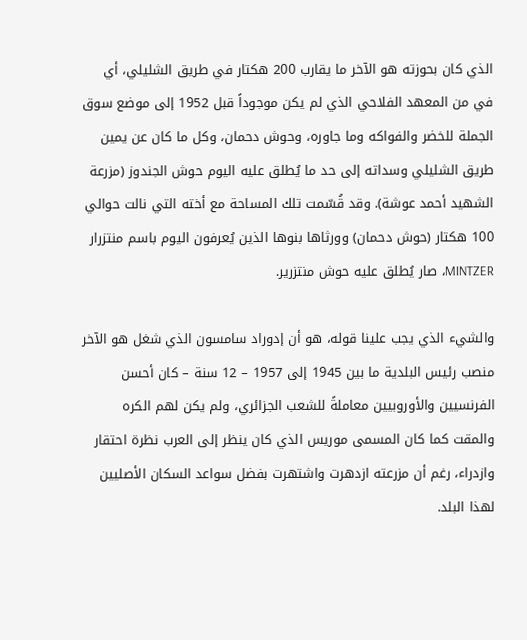الذي كان بحوزته هو الآخر ما يقارب 200 هكتار في طريق الشليلي، أي في من المعهد الفلاحي الذي لم يكن موجوداً قبل 1952 إلى موضع سوق الجملة للخضر والفواكه وما جاوره، وحوش دحمان، وكل ما كان عن يمين طريق الشليلي وسداته إلى حد ما يُطلق عليه اليوم حوش الجندوز (مزرعة الشهيد أحمد عوشة). وقد قُسّمت تلك المساحة مع أخته التي نالت حوالي 100 هكتار (حوش دحمان) وورثاها بنوها الذين يُعرفون اليوم باسم منتزرار MINTZER، صار يُطلق عليه حوش منتزرير.

والشيء الذي يجب علينا قوله، هو أن إدوراد سامسون الذي شغل هو الآخر منصب رئيس البلدية ما بين 1945 إلى 1957 – 12 سنة – كان أحسن الفرنسيين والأوروبيين معاملةً للشعب الجزائري، ولم يكن لهم الكره والمقت كما كان المسمى موريس الذي كان ينظر إلى العرب نظرة احتقار وازدراء، رغم أن مزرعته ازدهرت واشتهرت بفضل سواعد السكان الأصليين لهذا البلد.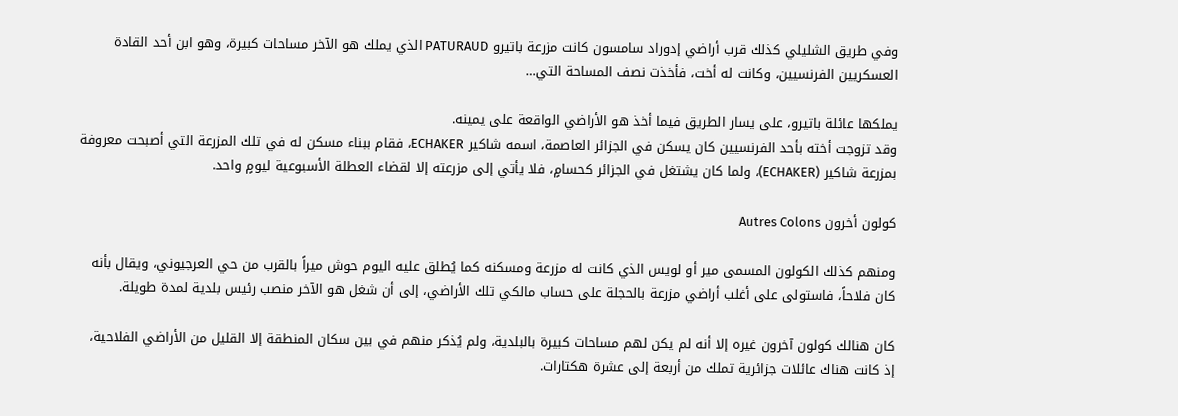وفي طريق الشليلي كذلك قرب أراضي إدوراد سامسون كانت مزرعة باتيرو PATURAUD الذي يملك هو الآخر مساحات كبيرة، وهو ابن أحد القادة العسكريين الفرنسيين، وكانت له أخت، فأخذت نصف المساحة التي…

يملكها عائلة باتيرو، على يسار الطريق فيما أخذ هو الأراضي الواقعة على يمينه.
وقد تزوجت أخته بأحد الفرنسيين كان يسكن في الجزائر العاصمة، اسمه شاكير ECHAKER، فقام ببناء مسكن له في تلك المزرعة التي أصبحت معروفة بمزرعة شاكير (ECHAKER)، ولما كان يشتغل في الجزائر كحسامٍ، فلا يأتي إلى مزرعته إلا لقضاء العطلة الأسبوعية ليومٍ واحد.

كولون أخرون Autres Colons

ومنهم كذلك الكولون المسمى مير أو لويس الذي كانت له مزرعة ومسكنه كما يُطلق عليه اليوم حوش ميراً بالقرب من حي العرجيوني، ويقال بأنه كان فلاحاً، فاستولى على أغلب أراضي مزرعة بالحجلة على حساب مالكي تلك الأراضي، إلى أن شغل هو الآخر منصب رئيس بلدية لمدة طويلة.

كان هنالك كولون آخرون غيره إلا أنه لم يكن لهم مساحات كبيرة بالبلدية، ولم يُذكر منهم في بين سكان المنطقة إلا القليل من الأراضي الفلاحية، إذ كانت هناك عائلات جزائرية تملك من أربعة إلى عشرة هكتارات.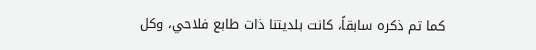كما تم ذكره سابقاً، كانت بلديتنا ذات طابع فلاحي، وكل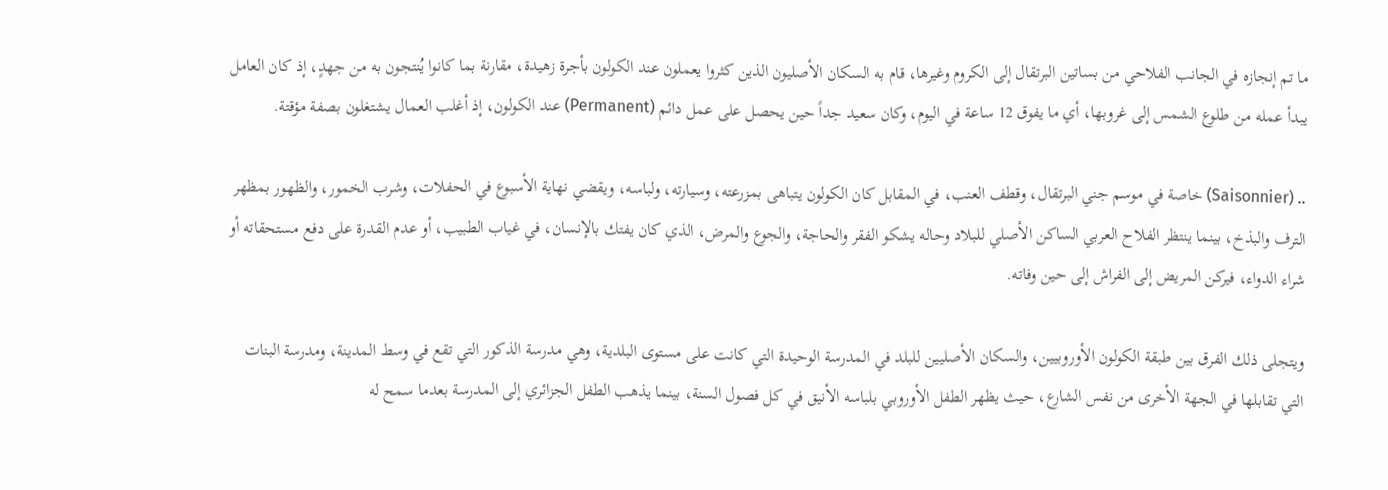ما تم إنجازه في الجانب الفلاحي من بساتين البرتقال إلى الكروم وغيرها، قام به السكان الأصليون الذين كثروا يعملون عند الكولون بأجرة زهيدة، مقارنة بما كانوا يُنتجون به من جهدٍ، إذ كان العامل يبدأ عمله من طلوع الشمس إلى غروبها، أي ما يفوق 12 ساعة في اليوم، وكان سعيد جداً حين يحصل على عمل دائم (Permanent) عند الكولون، إذ أغلب العمال يشتغلون بصفة مؤقتة.

.. (Saisonnier) خاصة في موسم جني البرتقال، وقطف العنب، في المقابل كان الكولون يتباهى بمزرعته، وسيارته، ولباسه، ويقضي نهاية الأسبوع في الحفلات، وشرب الخمور، والظهور بمظهر الترف والبذخ، بينما ينتظر الفلاح العربي الساكن الأصلي للبلاد وحاله يشكو الفقر والحاجة، والجوع والمرض، الذي كان يفتك بالإنسان، في غياب الطبيب، أو عدم القدرة على دفع مستحقاته أو شراء الدواء، فيركن المريض إلى الفراش إلى حين وفاته.

ويتجلى ذلك الفرق بين طبقة الكولون الأوروبيين، والسكان الأصليين للبلد في المدرسة الوحيدة التي كانت على مستوى البلدية، وهي مدرسة الذكور التي تقع في وسط المدينة، ومدرسة البنات التي تقابلها في الجهة الأخرى من نفس الشارع، حيث يظهر الطفل الأوروبي بلباسه الأنيق في كل فصول السنة، بينما يذهب الطفل الجزائري إلى المدرسة بعدما سمح له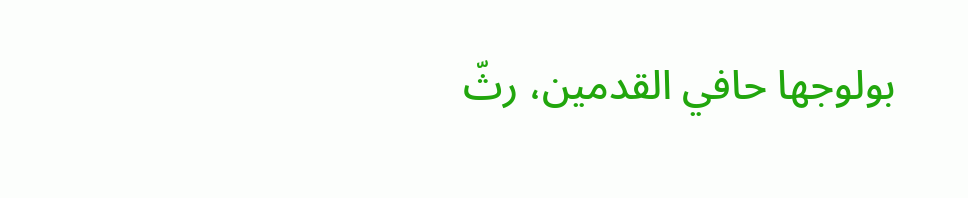بولوجها حافي القدمين، رثّ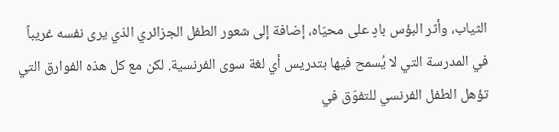الثياب، وأثر البؤس بادٍ على محيّاه، إضافة إلى شعور الطفل الجزائري الذي يرى نفسه غريباً في المدرسة التي لا يُسمح فيها بتدريس أي لغة سوى الفرنسية. لكن مع كل هذه الفوارق التي تؤهل الطفل الفرنسي للتفوّق في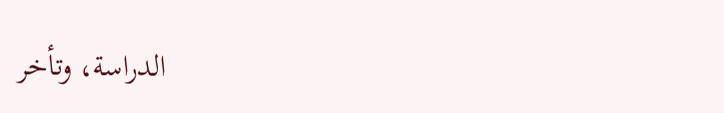الدراسة، وتأخر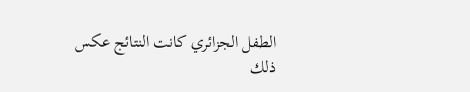الطفل الجزائري كانت النتائج عكس ذلك